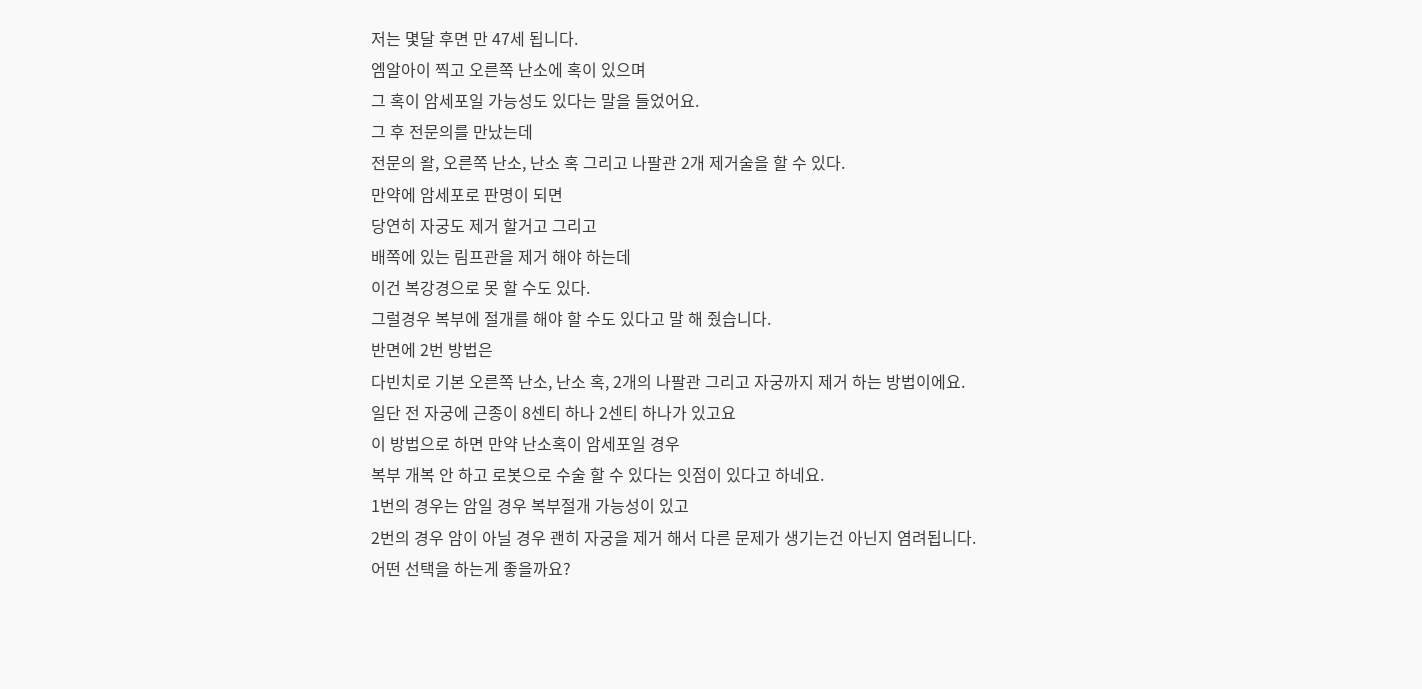저는 몇달 후면 만 47세 됩니다.
엠알아이 찍고 오른쪽 난소에 혹이 있으며
그 혹이 암세포일 가능성도 있다는 말을 들었어요.
그 후 전문의를 만났는데
전문의 왈, 오른쪽 난소, 난소 혹 그리고 나팔관 2개 제거술을 할 수 있다.
만약에 암세포로 판명이 되면
당연히 자궁도 제거 할거고 그리고
배쪽에 있는 림프관을 제거 해야 하는데
이건 복강경으로 못 할 수도 있다.
그럴경우 복부에 절개를 해야 할 수도 있다고 말 해 줬습니다.
반면에 2번 방법은
다빈치로 기본 오른쪽 난소, 난소 혹, 2개의 나팔관 그리고 자궁까지 제거 하는 방법이에요.
일단 전 자궁에 근종이 8센티 하나 2센티 하나가 있고요
이 방법으로 하면 만약 난소혹이 암세포일 경우
복부 개복 안 하고 로봇으로 수술 할 수 있다는 잇점이 있다고 하네요.
1번의 경우는 암일 경우 복부절개 가능성이 있고
2번의 경우 암이 아닐 경우 괜히 자궁을 제거 해서 다른 문제가 생기는건 아닌지 염려됩니다.
어떤 선택을 하는게 좋을까요?